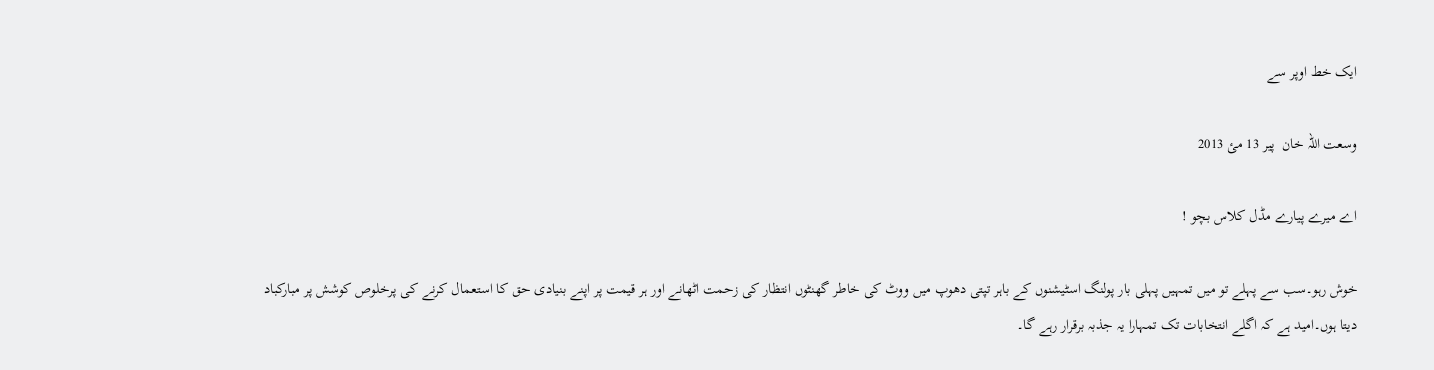ایک خط اوپر سے

وسعت اللہ خان  پير 13 مئ 2013

اے میرے پیارے مڈل کلاس بچو !

خوش رہو۔سب سے پہلے تو میں تمہیں پہلی بار پولنگ اسٹیشنوں کے باہر تپتی دھوپ میں ووٹ کی خاطر گھنٹوں انتظار کی زحمت اٹھانے اور ہر قیمت پر اپنے بنیادی حق کا استعمال کرنے کی پرخلوص کوشش پر مبارکباد دیتا ہوں۔امید ہے کہ اگلے انتخابات تک تمہارا یہ جذبہ برقرار رہے گا۔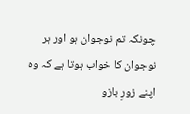چونکہ تم نوجوان ہو اور ہر نوجوان کا خواب ہوتا ہے کہ وہ اپنے زورِ بازو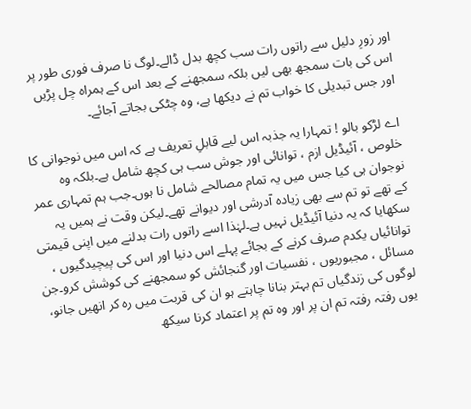اور زورِ دلیل سے راتوں رات سب کچھ بدل ڈالے۔لوگ نا صرف فوری طور پر اس کی بات سمجھ بھی لیں بلکہ سمجھنے کے بعد اس کے ہمراہ چل پڑیں اور جس تبدیلی کا خواب تم نے دیکھا ہے، وہ چٹکی بجاتے آجائے۔

اے لڑکو بالو ! تمہارا یہ جذبہ اس لیے قابلِ تعریف ہے کہ اس میں نوجوانی کا خلوص ، آئیڈیل ازم ، توانائی اور جوش سب ہی کچھ شامل ہے۔بلکہ وہ نوجوان ہی کیا جس میں یہ تمام مصالحے شامل نا ہوں۔جب ہم تمہاری عمر کے تھے تو تم سے بھی زیادہ آدرشی اور دیوانے تھے۔لیکن وقت نے ہمیں یہ سکھایا کہ یہ دنیا آئیڈیل نہیں ہے۔لہٰذا اسے راتوں رات بدلنے میں اپنی قیمتی توانائیاں یکدم صرف کرنے کے بجائے پہلے اس دنیا اور اس کی پیچیدگیوں ، مسائل ، مجبوریوں ، نفسیات اور گنجائش کو سمجھنے کی کوشش کرو۔جن لوگوں کی زندگیاں تم بہتر بنانا چاہتے ہو ان کی قربت میں رہ کر انھیں جانو، یوں رفتہ رفتہ تم ان پر اور وہ تم پر اعتماد کرنا سیکھ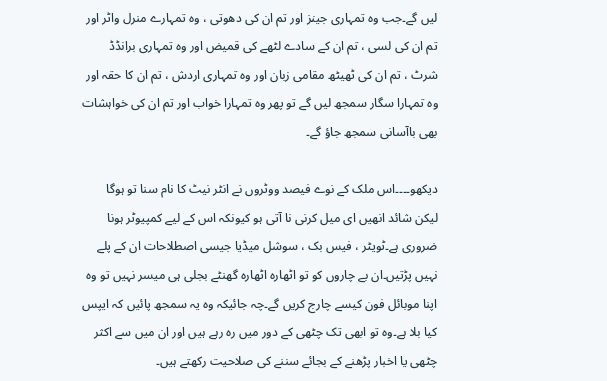لیں گے۔جب وہ تمہاری جینز اور تم ان کی دھوتی ، وہ تمہارے منرل واٹر اور تم ان کی لسی ، تم ان کے سادے لٹھے کی قمیض اور وہ تمہاری برانڈڈ شرٹ ، تم ان کی ٹھیٹھ مقامی زبان اور وہ تمہاری اردش ، تم ان کا حقہ اور وہ تمہارا سگار سمجھ لیں گے تو پھر وہ تمہارا خواب اور تم ان کی خواہشات بھی باآسانی سمجھ جاؤ گے۔

دیکھو۔۔۔۔اس ملک کے نوے فیصد ووٹروں نے انٹر نیٹ کا نام سنا تو ہوگا لیکن شائد انھیں ای میل کرنی نا آتی ہو کیونکہ اس کے لیے کمپیوٹر ہونا ضروری ہے۔ٹویٹر ، فیس بک ، سوشل میڈیا جیسی اصطلاحات ان کے پلے نہیں پڑتیں۔ان بے چاروں کو تو اٹھارہ اٹھارہ گھنٹے بجلی ہی میسر نہیں تو وہ اپنا موبائل فون کیسے چارج کریں گے۔چہ جائیکہ وہ یہ سمجھ پائیں کہ ایپس کیا بلا ہے۔وہ تو ابھی تک چٹھی کے دور میں رہ رہے ہیں اور ان میں سے اکثر چٹھی یا اخبار پڑھنے کے بجائے سننے کی صلاحیت رکھتے ہیں۔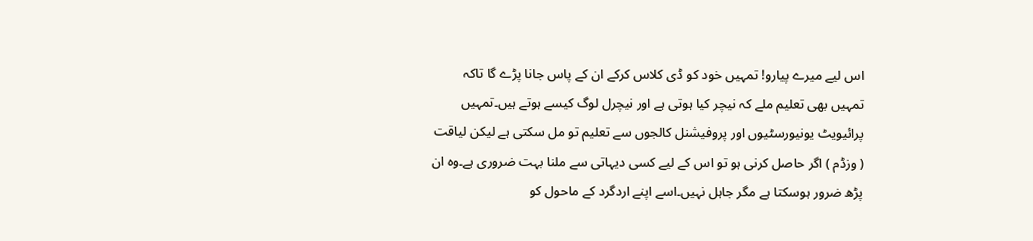اس لیے میرے پیارو! تمہیں خود کو ڈی کلاس کرکے ان کے پاس جانا پڑے گا تاکہ تمہیں بھی تعلیم ملے کہ نیچر کیا ہوتی ہے اور نیچرل لوگ کیسے ہوتے ہیں۔تمہیں پرائیویٹ یونیورسٹیوں اور پروفیشنل کالجوں سے تعلیم تو مل سکتی ہے لیکن لیاقت ( وزڈم ) اگر حاصل کرنی ہو تو اس کے لیے کسی دیہاتی سے ملنا بہت ضروری ہے۔وہ ان پڑھ ضرور ہوسکتا ہے مگر جاہل نہیں۔اسے اپنے اردگرد کے ماحول کو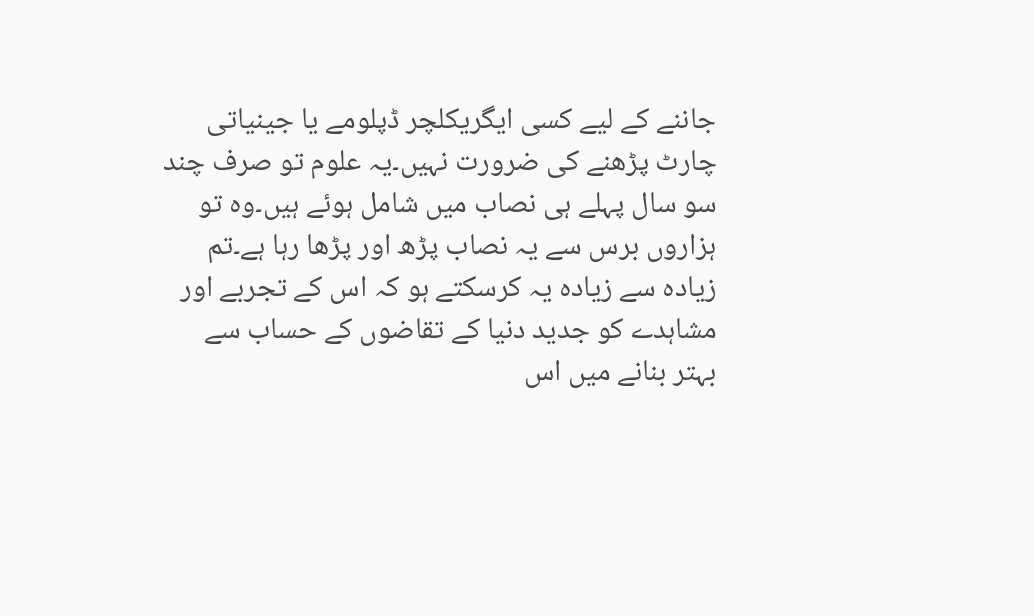جاننے کے لیے کسی ایگریکلچر ڈپلومے یا جینیاتی چارٹ پڑھنے کی ضرورت نہیں۔یہ علوم تو صرف چند سو سال پہلے ہی نصاب میں شامل ہوئے ہیں۔وہ تو ہزاروں برس سے یہ نصاب پڑھ اور پڑھا رہا ہے۔تم زیادہ سے زیادہ یہ کرسکتے ہو کہ اس کے تجربے اور مشاہدے کو جدید دنیا کے تقاضوں کے حساب سے بہتر بنانے میں اس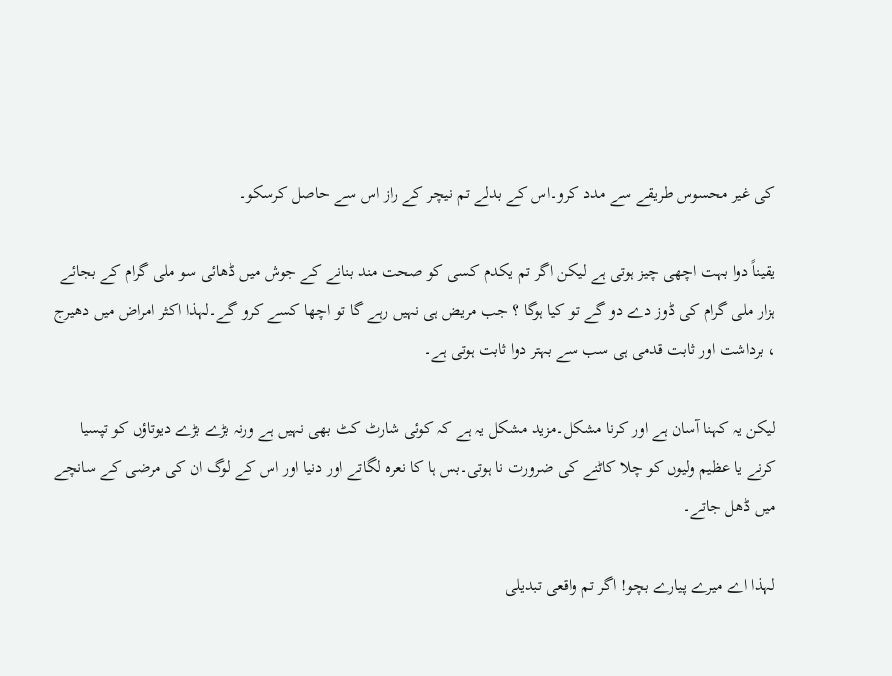کی غیر محسوس طریقے سے مدد کرو۔اس کے بدلے تم نیچر کے راز اس سے حاصل کرسکو۔

یقیناً دوا بہت اچھی چیز ہوتی ہے لیکن اگر تم یکدم کسی کو صحت مند بنانے کے جوش میں ڈھائی سو ملی گرام کے بجائے ہزار ملی گرام کی ڈوز دے دو گے تو کیا ہوگا ؟ جب مریض ہی نہیں رہے گا تو اچھا کسے کرو گے۔لہذا اکثر امراض میں دھیرج ، برداشت اور ثابت قدمی ہی سب سے بہتر دوا ثابت ہوتی ہے۔

لیکن یہ کہنا آسان ہے اور کرنا مشکل۔مزید مشکل یہ ہے کہ کوئی شارٹ کٹ بھی نہیں ہے ورنہ بڑے بڑے دیوتاؤں کو تپسیا کرنے یا عظیم ولیوں کو چلا کاٹنے کی ضرورت نا ہوتی۔بس ہا کا نعرہ لگاتے اور دنیا اور اس کے لوگ ان کی مرضی کے سانچے میں ڈھل جاتے۔

لہذا اے میرے پیارے بچو! اگر تم واقعی تبدیلی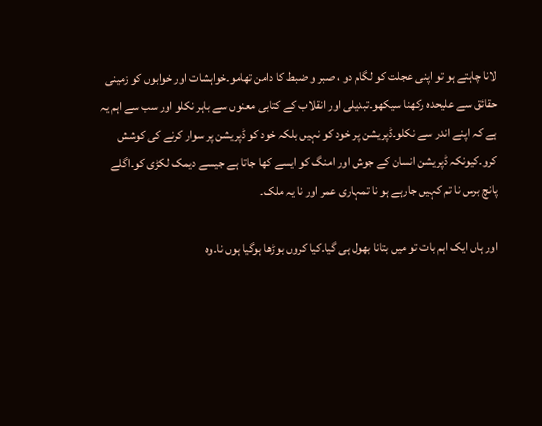لانا چاہتے ہو تو اپنی عجلت کو لگام دو ، صبر و ضبط کا دامن تھامو۔خواہشات اور خوابوں کو زمینی حقائق سے علیحدہ رکھنا سیکھو۔تبدیلی اور انقلاب کے کتابی معنوں سے باہر نکلو اور سب سے اہم یہ ہے کہ اپنے اندر سے نکلو۔ڈپریشن پر خود کو نہیں بلکہ خود کو ڈپریشن پر سوار کرنے کی کوشش کرو۔کیونکہ ڈپریشن انسان کے جوش اور امنگ کو ایسے کھا جاتا ہے جیسے دیمک لکڑی کو۔اگلے پانچ برس نا تم کہیں جارہے ہو نا تمہاری عمر اور نا یہ ملک۔

اور ہاں ایک اہم بات تو میں بتانا بھول ہی گیا۔کیا کروں بوڑھا ہوگیا ہوں نا۔وہ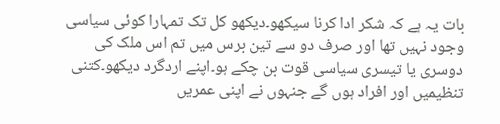بات یہ ہے کہ شکر ادا کرنا سیکھو۔دیکھو کل تک تمہارا کوئی سیاسی وجود نہیں تھا اور صرف دو سے تین برس میں تم اس ملک کی دوسری یا تیسری سیاسی قوت بن چکے ہو۔اپنے اردگرد دیکھو۔کتنی تنظیمیں اور افراد ہوں گے جنہوں نے اپنی عمریں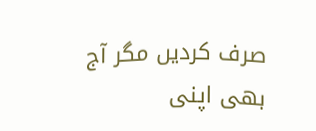صرف کردیں مگر آج بھی اپنی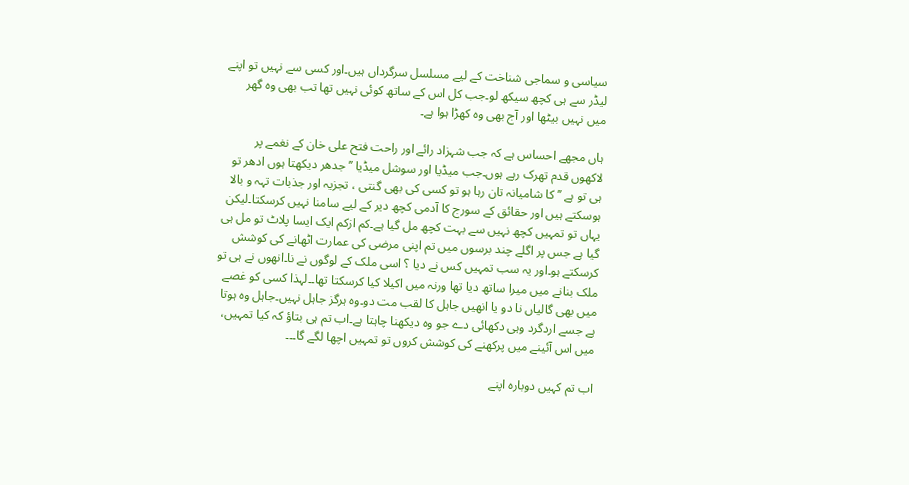سیاسی و سماجی شناخت کے لیے مسلسل سرگرداں ہیں۔اور کسی سے نہیں تو اپنے لیڈر سے ہی کچھ سیکھ لو۔جب کل اس کے ساتھ کوئی نہیں تھا تب بھی وہ گھر میں نہیں بیٹھا اور آج بھی وہ کھڑا ہوا ہے۔

ہاں مجھے احساس ہے کہ جب شہزاد رائے اور راحت فتح علی خان کے نغمے پر لاکھوں قدم تھرک رہے ہوں۔جب میڈیا اور سوشل میڈیا ’’جدھر دیکھتا ہوں ادھر تو ہی تو ہے ’’ کا شامیانہ تان رہا ہو تو کسی کی بھی گنتی ، تجزیہ اور جذبات تہہ و بالا ہوسکتے ہیں اور حقائق کے سورج کا آدمی کچھ دیر کے لیے سامنا نہیں کرسکتا۔لیکن یہاں تو تمہیں کچھ نہیں سے بہت کچھ مل گیا ہے۔کم ازکم ایک ایسا پلاٹ تو مل ہی گیا ہے جس پر اگلے چند برسوں میں تم اپنی مرضی کی عمارت اٹھانے کی کوشش کرسکتے ہو۔اور یہ سب تمہیں کس نے دیا ؟ اسی ملک کے لوگوں نے نا۔انھوں نے ہی تو ملک بنانے میں میرا ساتھ دیا تھا ورنہ میں اکیلا کیا کرسکتا تھا۔۔لہذا کسی کو غصے میں بھی گالیاں نا دو یا انھیں جاہل کا لقب مت دو۔وہ ہرگز جاہل نہیں۔جاہل وہ ہوتا ہے جسے اردگرد وہی دکھائی دے جو وہ دیکھنا چاہتا ہے۔اب تم ہی بتاؤ کہ کیا تمہیں، میں اس آئینے میں پرکھنے کی کوشش کروں تو تمہیں اچھا لگے گا۔۔۔

اب تم کہیں دوبارہ اپنے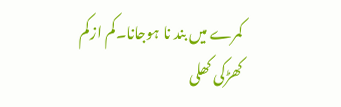کمرے میں بند نا ہوجانا۔کم ازکم کھڑکی کھلی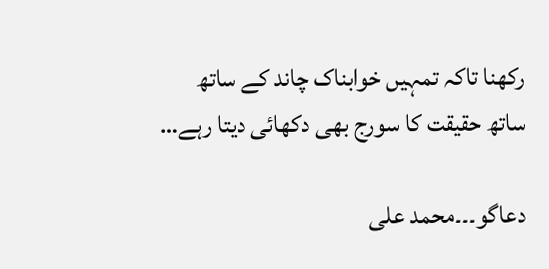رکھنا تاکہ تمہیں خوابناک چاند کے ساتھ ساتھ حقیقت کا سورج بھی دکھائی دیتا رہے…

دعاگو۔۔۔محمد علی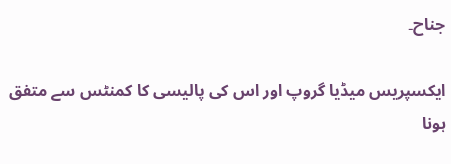جناح۔

ایکسپریس میڈیا گروپ اور اس کی پالیسی کا کمنٹس سے متفق ہونا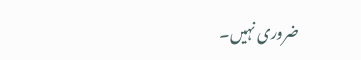ضروری نہیں۔